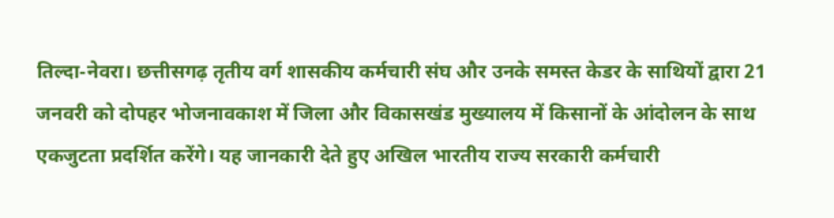तिल्दा-नेवरा। छत्तीसगढ़ तृतीय वर्ग शासकीय कर्मचारी संघ और उनके समस्त केडर के साथियों द्वारा 21 जनवरी को दोपहर भोजनावकाश में जिला और विकासखंड मुख्यालय में किसानों के आंदोलन के साथ एकजुटता प्रदर्शित करेंगे। यह जानकारी देते हुए अखिल भारतीय राज्य सरकारी कर्मचारी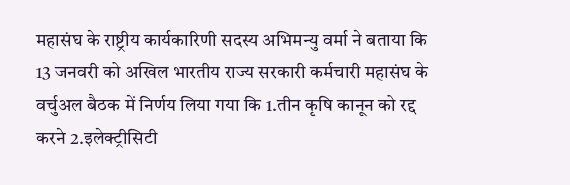महासंघ के राष्ट्रीय कार्यकारिणी सदस्य अभिमन्यु वर्मा ने बताया कि 13 जनवरी को अखिल भारतीय राज्य सरकारी कर्मचारी महासंघ के वर्चुअल बैठक में निर्णय लिया गया कि 1.तीन कृषि कानून को रद्द करने 2.इलेक्ट्रीसिटी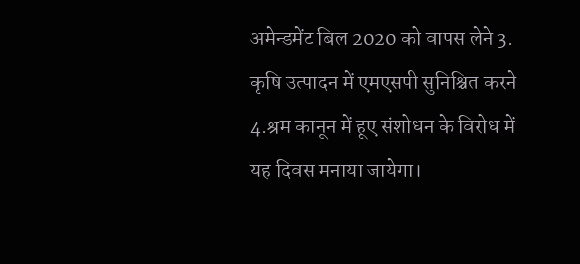अमेन्डमेंट बिल 2020 को वापस लेने 3. कृषि उत्पादन में एमएसपी सुनिश्चित करने 4.श्रम कानून में हूए संशोधन के विरोध में यह दिवस मनाया जायेगा।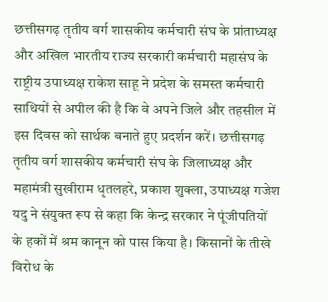छत्तीसगढ़ तृतीय वर्ग शासकीय कर्मचारी संघ के प्रांताध्यक्ष और अखिल भारतीय राज्य सरकारी कर्मचारी महासंघ के राष्ट्रीय उपाध्यक्ष राकेश साहू ने प्रदेश के समस्त कर्मचारी साथियों से अपील की है कि वे अपने जिले और तहसील में इस दिवस को सार्थक बनाते हुए प्रदर्शन करें। छत्तीसगढ़ तृतीय वर्ग शासकीय कर्मचारी संघ के जिलाध्यक्ष और महामंत्री सुखीराम धृतलहरे, प्रकाश शुक्ला, उपाध्यक्ष गजेश यदु ने संयुक्त रूप से कहा कि केन्द्र सरकार ने पूंजीपतियों के हकों में श्रम कानून को पास किया है। किसानों के तीखे विरोध के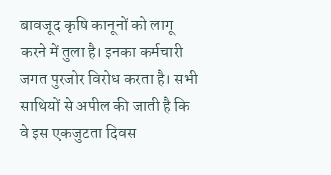बावजूद कृषि कानूनों को लागू करने में तुला है। इनका कर्मचारी जगत पुरजोर विरोध करता है। सभी साथियों से अपील की जाती है कि वे इस एकजुटता दिवस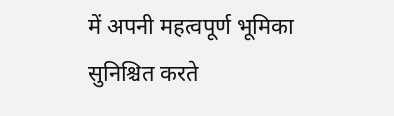में अपनी महत्वपूर्ण भूमिका सुनिश्चित करते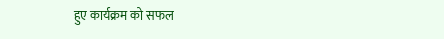हुए कार्यक्रम को सफल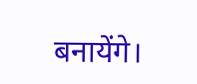बनायेंगे।